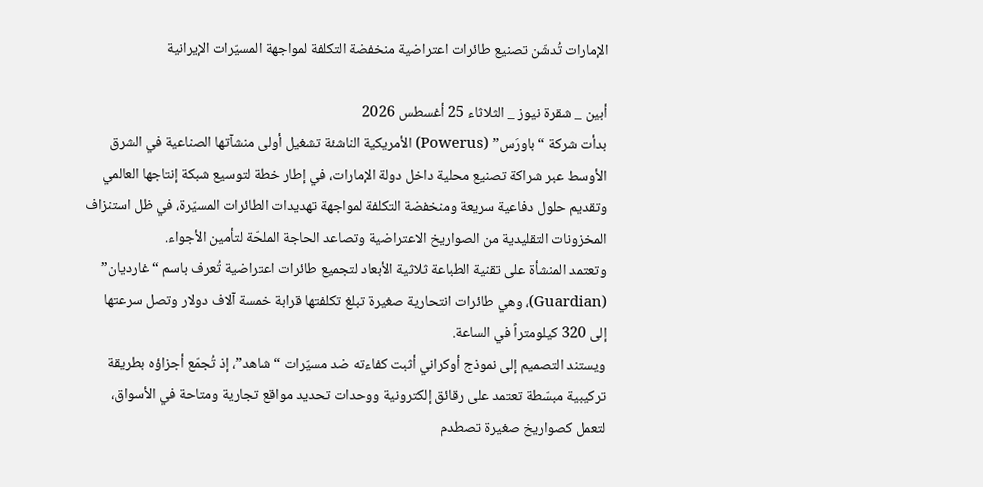الإمارات تُدشّن تصنيع طائرات اعتراضية منخفضة التكلفة لمواجهة المسيّرات الإيرانية

أبين _ شقرة نيوز _ الثلاثاء 25 أغسطس 2026
بدأت شركة “باورَس” (Powerus) الأمريكية الناشئة تشغيل أولى منشآتها الصناعية في الشرق الأوسط عبر شراكة تصنيع محلية داخل دولة الإمارات، في إطار خطة لتوسيع شبكة إنتاجها العالمي وتقديم حلول دفاعية سريعة ومنخفضة التكلفة لمواجهة تهديدات الطائرات المسيّرة، في ظل استنزاف المخزونات التقليدية من الصواريخ الاعتراضية وتصاعد الحاجة الملحّة لتأمين الأجواء.
وتعتمد المنشأة على تقنية الطباعة ثلاثية الأبعاد لتجميع طائرات اعتراضية تُعرف باسم “غارديان” (Guardian)، وهي طائرات انتحارية صغيرة تبلغ تكلفتها قرابة خمسة آلاف دولار وتصل سرعتها إلى 320 كيلومتراً في الساعة.
ويستند التصميم إلى نموذج أوكراني أثبت كفاءته ضد مسيّرات “شاهد”، إذ تُجمّع أجزاؤه بطريقة تركيبية مبسّطة تعتمد على رقائق إلكترونية ووحدات تحديد مواقع تجارية ومتاحة في الأسواق، لتعمل كصواريخ صغيرة تصطدم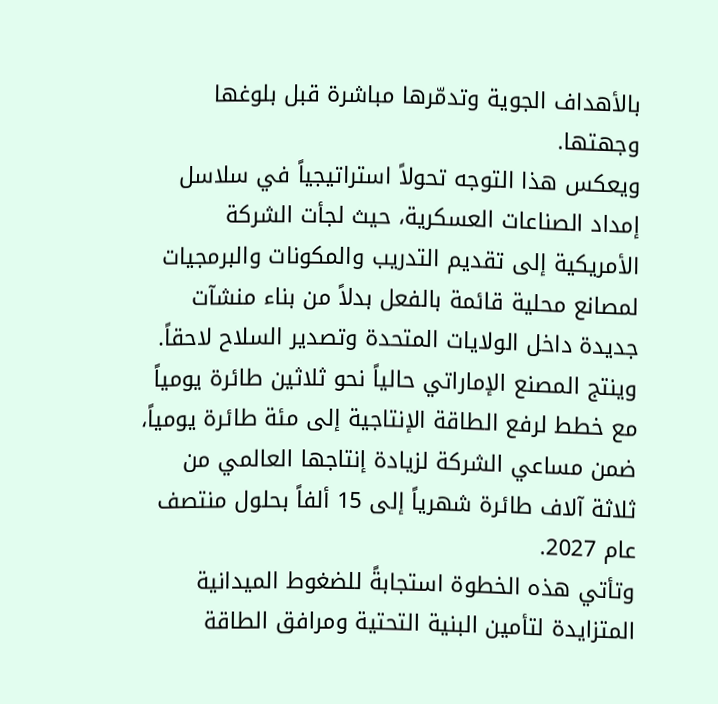بالأهداف الجوية وتدمّرها مباشرة قبل بلوغها وجهتها.
ويعكس هذا التوجه تحولاً استراتيجياً في سلاسل إمداد الصناعات العسكرية، حيث لجأت الشركة الأمريكية إلى تقديم التدريب والمكونات والبرمجيات لمصانع محلية قائمة بالفعل بدلاً من بناء منشآت جديدة داخل الولايات المتحدة وتصدير السلاح لاحقاً.
وينتج المصنع الإماراتي حالياً نحو ثلاثين طائرة يومياً مع خطط لرفع الطاقة الإنتاجية إلى مئة طائرة يومياً، ضمن مساعي الشركة لزيادة إنتاجها العالمي من ثلاثة آلاف طائرة شهرياً إلى 15 ألفاً بحلول منتصف عام 2027.
وتأتي هذه الخطوة استجابةً للضغوط الميدانية المتزايدة لتأمين البنية التحتية ومرافق الطاقة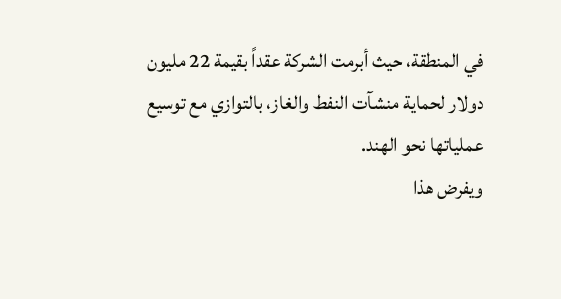في المنطقة، حيث أبرمت الشركة عقداً بقيمة 22 مليون دولار لحماية منشآت النفط والغاز، بالتوازي مع توسيع عملياتها نحو الهند.
ويفرض هذا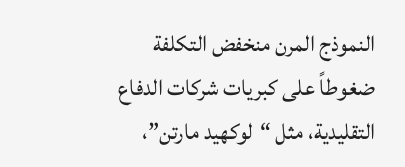النموذج المرن منخفض التكلفة ضغوطاً على كبريات شركات الدفاع التقليدية، مثل “لوكهيد مارتن”،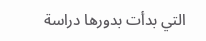التي بدأت بدورها دراسة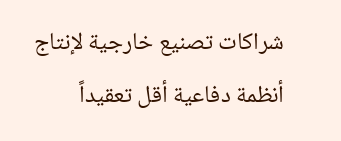شراكات تصنيع خارجية لإنتاج أنظمة دفاعية أقل تعقيداً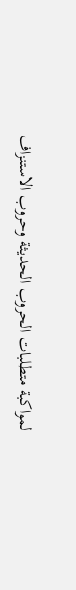لمواكبة متطلبات الحروب الحديثة وحروب الاستنزاف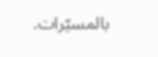بالمسيّرات.